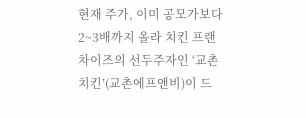현재 주가, 이미 공모가보다 2~3배까지 올라 치킨 프랜차이즈의 선두주자인 ‘교촌치킨’(교촌에프앤비)이 드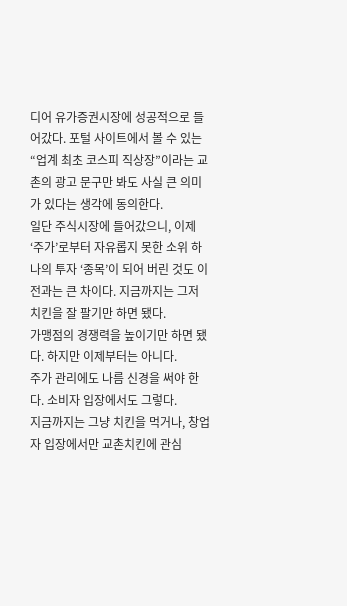디어 유가증권시장에 성공적으로 들어갔다. 포털 사이트에서 볼 수 있는 “업계 최초 코스피 직상장”이라는 교촌의 광고 문구만 봐도 사실 큰 의미가 있다는 생각에 동의한다.
일단 주식시장에 들어갔으니, 이제 ‘주가’로부터 자유롭지 못한 소위 하나의 투자 ‘종목’이 되어 버린 것도 이전과는 큰 차이다. 지금까지는 그저 치킨을 잘 팔기만 하면 됐다.
가맹점의 경쟁력을 높이기만 하면 됐다. 하지만 이제부터는 아니다.
주가 관리에도 나름 신경을 써야 한다. 소비자 입장에서도 그렇다.
지금까지는 그냥 치킨을 먹거나, 창업자 입장에서만 교촌치킨에 관심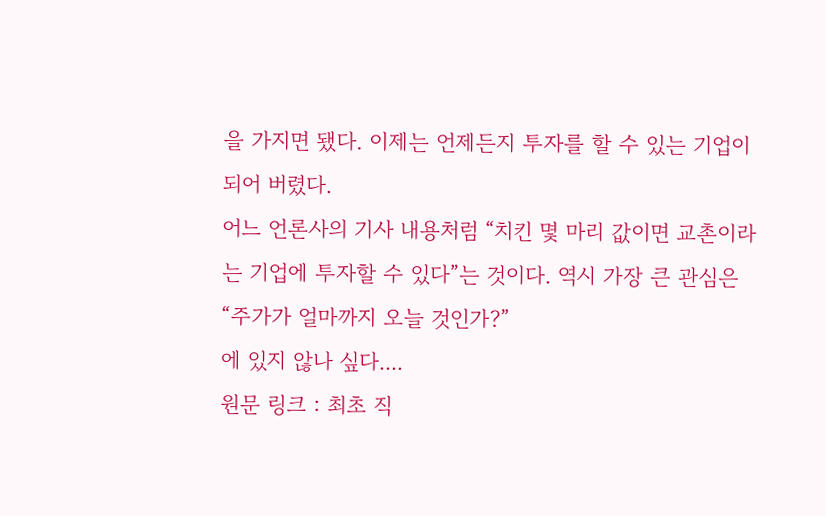을 가지면 됐다. 이제는 언제든지 투자를 할 수 있는 기업이 되어 버렸다.
어느 언론사의 기사 내용처럼 “치킨 몇 마리 값이면 교촌이라는 기업에 투자할 수 있다”는 것이다. 역시 가장 큰 관심은 “주가가 얼마까지 오늘 것인가?”
에 있지 않나 싶다....
원문 링크 : 최초 직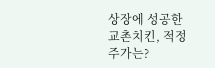상장에 성공한 교촌치킨, 적정 주가는?